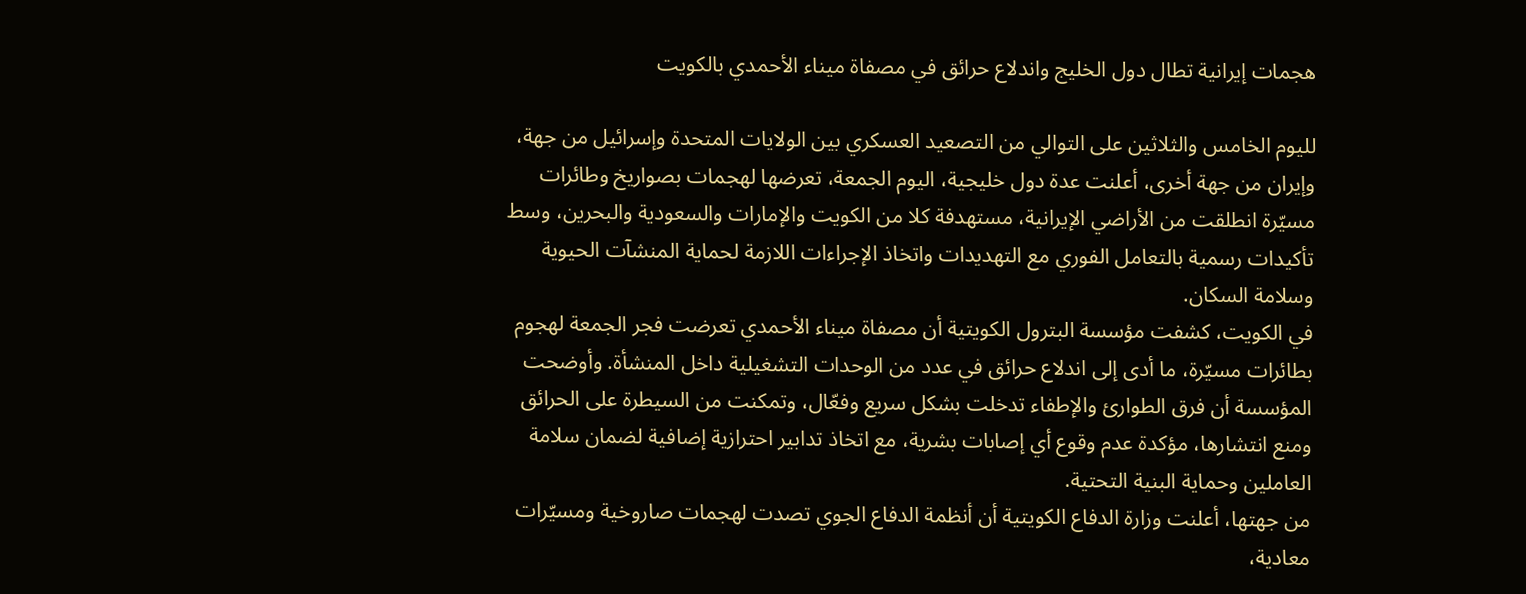هجمات إيرانية تطال دول الخليج واندلاع حرائق في مصفاة ميناء الأحمدي بالكويت

لليوم الخامس والثلاثين على التوالي من التصعيد العسكري بين الولايات المتحدة وإسرائيل من جهة، وإيران من جهة أخرى، أعلنت عدة دول خليجية، اليوم الجمعة، تعرضها لهجمات بصواريخ وطائرات مسيّرة انطلقت من الأراضي الإيرانية، مستهدفة كلا من الكويت والإمارات والسعودية والبحرين، وسط تأكيدات رسمية بالتعامل الفوري مع التهديدات واتخاذ الإجراءات اللازمة لحماية المنشآت الحيوية وسلامة السكان.
في الكويت، كشفت مؤسسة البترول الكويتية أن مصفاة ميناء الأحمدي تعرضت فجر الجمعة لهجوم بطائرات مسيّرة، ما أدى إلى اندلاع حرائق في عدد من الوحدات التشغيلية داخل المنشأة. وأوضحت المؤسسة أن فرق الطوارئ والإطفاء تدخلت بشكل سريع وفعّال، وتمكنت من السيطرة على الحرائق ومنع انتشارها، مؤكدة عدم وقوع أي إصابات بشرية، مع اتخاذ تدابير احترازية إضافية لضمان سلامة العاملين وحماية البنية التحتية.
من جهتها، أعلنت وزارة الدفاع الكويتية أن أنظمة الدفاع الجوي تصدت لهجمات صاروخية ومسيّرات معادية،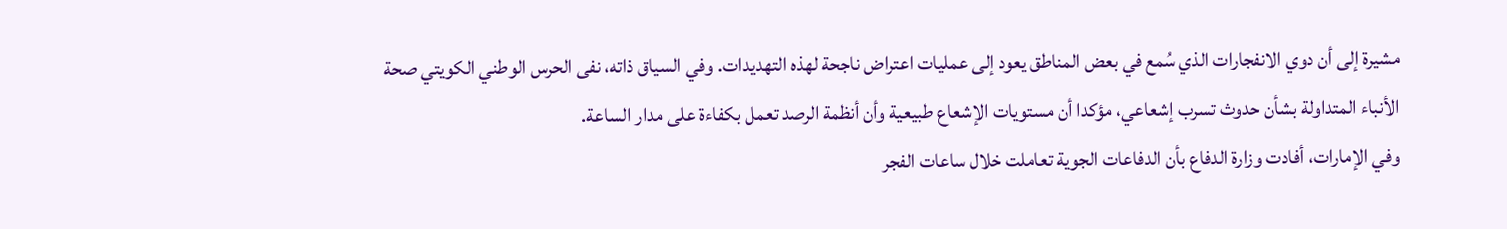مشيرة إلى أن دوي الانفجارات الذي سُمع في بعض المناطق يعود إلى عمليات اعتراض ناجحة لهذه التهديدات. وفي السياق ذاته، نفى الحرس الوطني الكويتي صحة الأنباء المتداولة بشأن حدوث تسرب إشعاعي، مؤكدا أن مستويات الإشعاع طبيعية وأن أنظمة الرصد تعمل بكفاءة على مدار الساعة.
وفي الإمارات، أفادت وزارة الدفاع بأن الدفاعات الجوية تعاملت خلال ساعات الفجر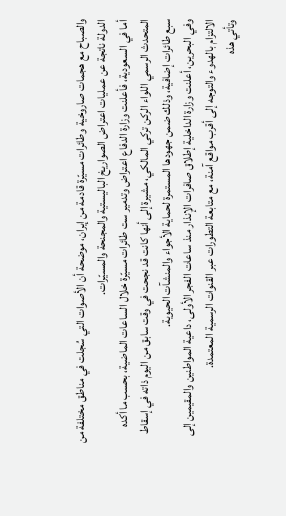والصباح مع هجمات صاروخية وطائرات مسيّرة قادمة من إيران، موضحة أن الأصوات التي سُجلت في مناطق مختلفة من الدولة ناتجة عن عمليات اعتراض الصواريخ الباليستية والمجنحة والمسيّرات.
أما في السعودية، فأعلنت وزارة الدفاع اعتراض وتدمير ست طائرات مسيّرة خلال الساعات الماضية، بحسب ما أكده المتحدث الرسمي اللواء الركن تركي المالكي، مشيرة إلى أنها كانت قد نجحت في وقت سابق من اليوم ذاته في إسقاط سبع طائرات إضافية، وذلك ضمن جهودها المستمرة لحماية الأجواء والمنشآت الحيوية.
وفي البحرين، أعلنت وزارة الداخلية إطلاق صافرات الإنذار منذ ساعات الفجر الأولى، داعية المواطنين والمقيمين إلى الالتزام بالهدوء والتوجه إلى أقرب مواقع آمنة، مع متابعة التطورات عبر القنوات الرسمية المعتمدة.
وتأتي هذه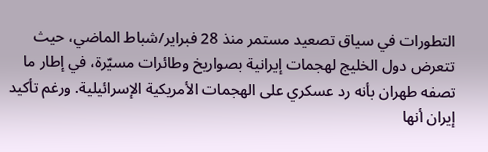التطورات في سياق تصعيد مستمر منذ 28 فبراير/شباط الماضي، حيث تتعرض دول الخليج لهجمات إيرانية بصواريخ وطائرات مسيّرة، في إطار ما تصفه طهران بأنه رد عسكري على الهجمات الأمريكية الإسرائيلية. ورغم تأكيد إيران أنها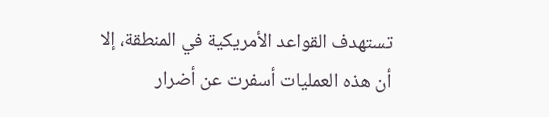تستهدف القواعد الأمريكية في المنطقة، إلا أن هذه العمليات أسفرت عن أضرار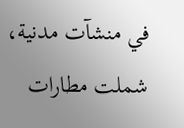في منشآت مدنية، شملت مطارات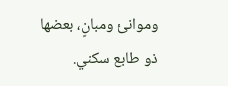وموانئ ومبانٍ، بعضها ذو طابع سكني.